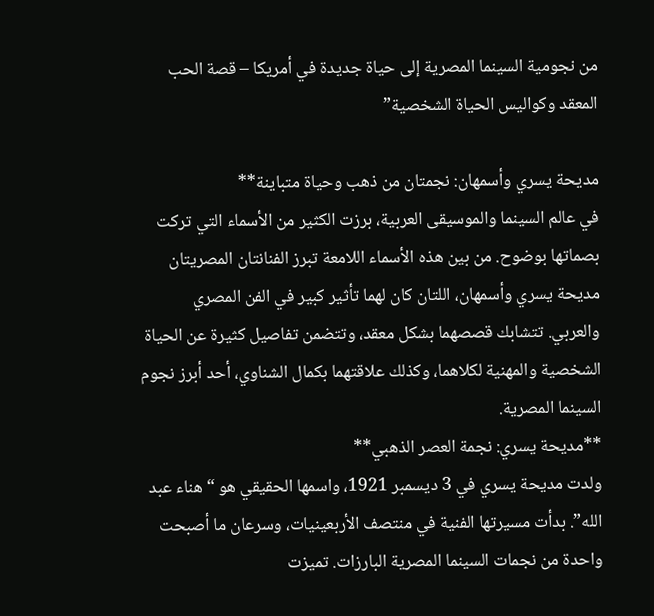من نجومية السينما المصرية إلى حياة جديدة في أمريكا – قصة الحب المعقد وكواليس الحياة الشخصية”

مديحة يسري وأسمهان: نجمتان من ذهب وحياة متباينة**
في عالم السينما والموسيقى العربية، برزت الكثير من الأسماء التي تركت بصماتها بوضوح. من بين هذه الأسماء اللامعة تبرز الفنانتان المصريتان مديحة يسري وأسمهان، اللتان كان لهما تأثير كبير في الفن المصري والعربي. تتشابك قصصهما بشكل معقد، وتتضمن تفاصيل كثيرة عن الحياة الشخصية والمهنية لكلاهما، وكذلك علاقتهما بكمال الشناوي، أحد أبرز نجوم السينما المصرية.
**مديحة يسري: نجمة العصر الذهبي**
ولدت مديحة يسري في 3 ديسمبر 1921، واسمها الحقيقي هو “هناء عبد الله”. بدأت مسيرتها الفنية في منتصف الأربعينيات، وسرعان ما أصبحت واحدة من نجمات السينما المصرية البارزات. تميزت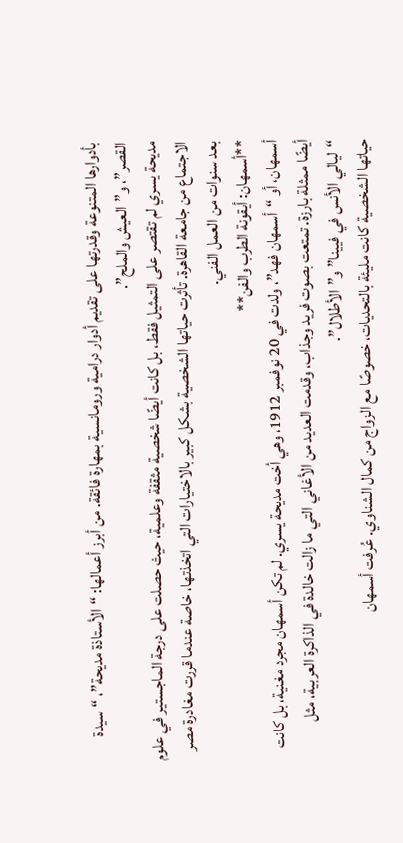بأدوارها المتنوعة وقدرتها على تقديم أدوار درامية ورومانسية بمهارة فائقة. من أبرز أعمالها: “الأستاذة مديحة”، “سيدة القصر”، و”العيش والملح”.
مديحة يسري لم تقتصر على التمثيل فقط، بل كانت أيضًا شخصية مثقفة وعلمية، حيث حصلت على درجة الماجستير في علوم الاجتماع من جامعة القاهرة. تأثرت حياتها الشخصية بشكل كبير بالاختيارات التي اتخذتها، خاصة عندما قررت مغادرة مصر بعد سنوات من العمل الفني.
**أسمهان: أيقونة الطرب والفن**
أسمهان، أو “أسمهان فهد”، ولدت في 20 نوفمبر 1912، وهي أخت مديحة يسري. لم تكن أسمهان مجرد مغنية، بل كانت أيضًا ممثلة بارزة. تمتعت بصوت فريد وجذاب، وقدمت العديد من الأغاني التي ما زالت خالدة في الذاكرة العربية، مثل “ليالي الأنس في فيينا” و”الأطلال”.
حياتها الشخصية كانت مليئة بالتحديات، خصوصًا مع الزواج من كمال الشناوي. عُرفت أسمهان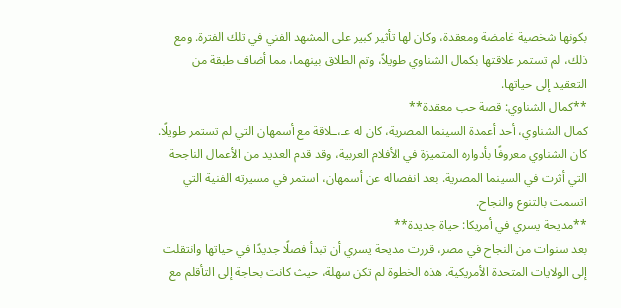بكونها شخصية غامضة ومعقدة، وكان لها تأثير كبير على المشهد الفني في تلك الفترة. ومع ذلك، لم تستمر علاقتها بكمال الشناوي طويلاً، وتم الطلاق بينهما، مما أضاف طبقة من التعقيد إلى حياتها.
**كمال الشناوي: قصة حب معقدة**
كمال الشناوي، أحد أعمدة السينما المصرية، كان له عـ،ـلاقة مع أسمهان التي لم تستمر طويلًا. كان الشناوي معروفًا بأدواره المتميزة في الأفلام العربية، وقد قدم العديد من الأعمال الناجحة التي أثرت في السينما المصرية. بعد انفصاله عن أسمهان، استمر في مسيرته الفنية التي اتسمت بالتنوع والنجاح.
**مديحة يسري في أمريكا: حياة جديدة**
بعد سنوات من النجاح في مصر، قررت مديحة يسري أن تبدأ فصلًا جديدًا في حياتها وانتقلت إلى الولايات المتحدة الأمريكية. هذه الخطوة لم تكن سهلة، حيث كانت بحاجة إلى التأقلم مع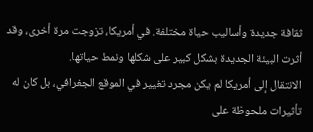ثقافة جديدة وأساليب حياة مختلفة. في أمريكا، تزوجت مرة أخرى، وقد أثرت البيئة الجديدة بشكل كبير على شكلها ونمط حياتها.
الانتقال إلى أمريكا لم يكن مجرد تغيير في الموقع الجغرافي، بل كان له تأثيرات ملحوظة على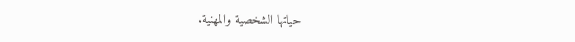حياتها الشخصية والمهنية.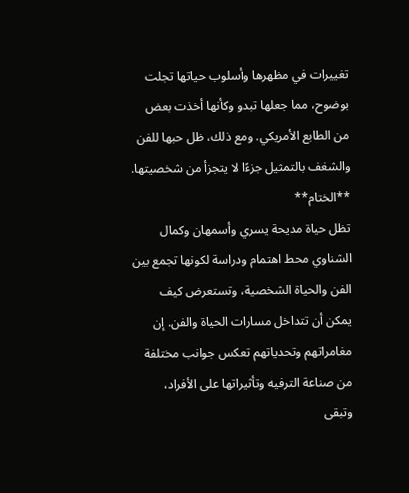تغييرات في مظهرها وأسلوب حياتها تجلت بوضوح، مما جعلها تبدو وكأنها أخذت بعض من الطابع الأمريكي. ومع ذلك، ظل حبها للفن والشغف بالتمثيل جزءًا لا يتجزأ من شخصيتها.
**الختام**
تظل حياة مديحة يسري وأسمهان وكمال الشناوي محط اهتمام ودراسة لكونها تجمع بين الفن والحياة الشخصية، وتستعرض كيف يمكن أن تتداخل مسارات الحياة والفن. إن مغامراتهم وتحدياتهم تعكس جوانب مختلفة من صناعة الترفيه وتأثيراتها على الأفراد، وتبقى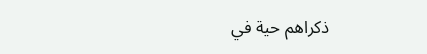ذكراهم حية في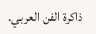ذاكرة الفن العربي.